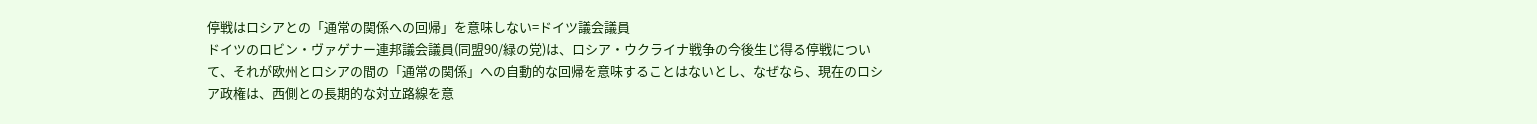停戦はロシアとの「通常の関係への回帰」を意味しない=ドイツ議会議員
ドイツのロビン・ヴァゲナー連邦議会議員(同盟90/緑の党)は、ロシア・ウクライナ戦争の今後生じ得る停戦について、それが欧州とロシアの間の「通常の関係」への自動的な回帰を意味することはないとし、なぜなら、現在のロシア政権は、西側との長期的な対立路線を意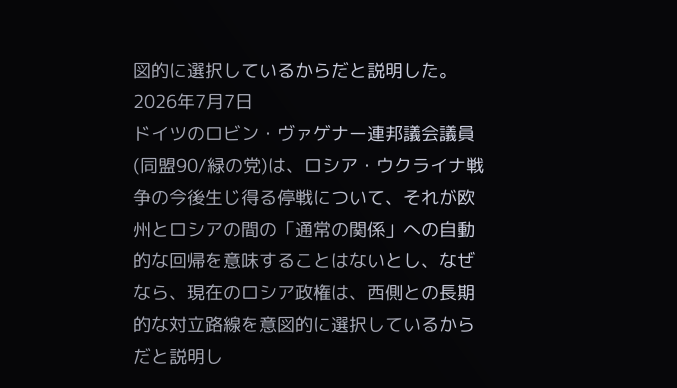図的に選択しているからだと説明した。
2026年7月7日
ドイツのロビン・ヴァゲナー連邦議会議員(同盟90/緑の党)は、ロシア・ウクライナ戦争の今後生じ得る停戦について、それが欧州とロシアの間の「通常の関係」への自動的な回帰を意味することはないとし、なぜなら、現在のロシア政権は、西側との長期的な対立路線を意図的に選択しているからだと説明し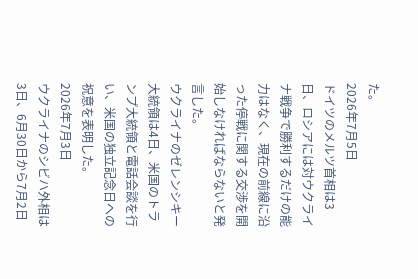た。
2026年7月5日
ドイツのメルツ首相は3日、ロシアには対ウクライナ戦争で勝利するだけの能力はなく、現在の前線に沿った停戦に関する交渉を開始しなければならないと発言した。
ウクライナのゼレンシキー大統領は4日、米国のトランプ大統領と電話会談を行い、米国の独立記念日への祝意を表明した。
2026年7月3日
ウクライナのシビハ外相は3日、6月30日から7月2日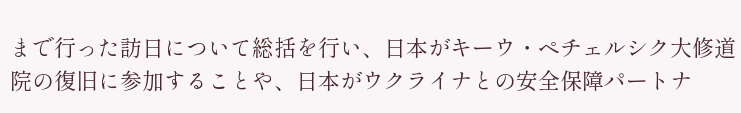まで行った訪日について総括を行い、日本がキーウ・ペチェルシク大修道院の復旧に参加することや、日本がウクライナとの安全保障パートナ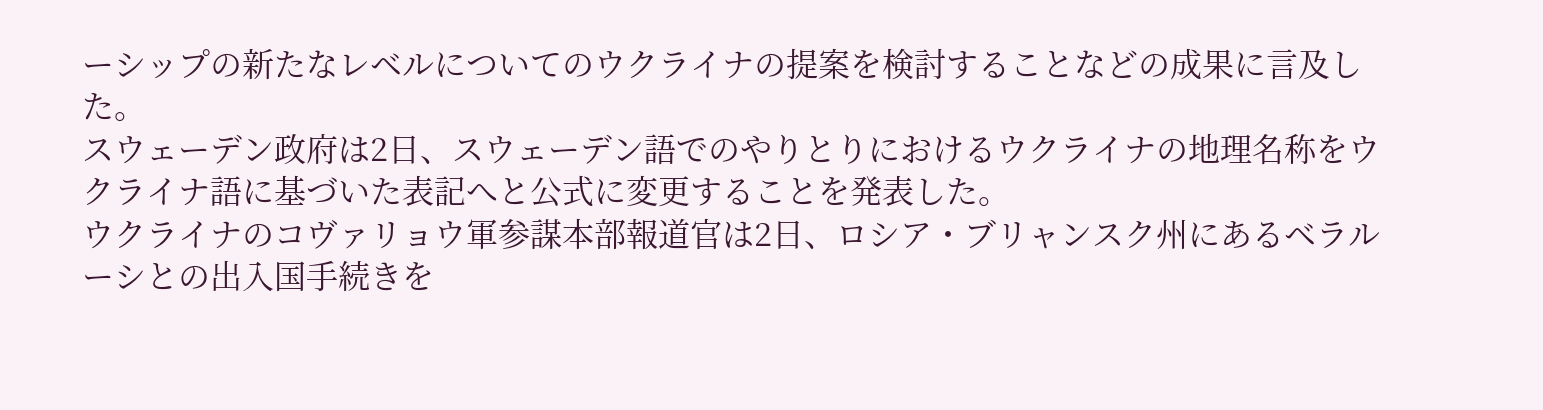ーシップの新たなレベルについてのウクライナの提案を検討することなどの成果に言及した。
スウェーデン政府は2日、スウェーデン語でのやりとりにおけるウクライナの地理名称をウクライナ語に基づいた表記へと公式に変更することを発表した。
ウクライナのコヴァリョウ軍参謀本部報道官は2日、ロシア・ブリャンスク州にあるベラルーシとの出入国手続きを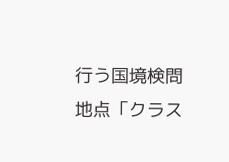行う国境検問地点「クラス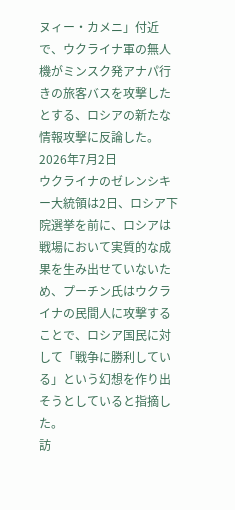ヌィー・カメニ」付近で、ウクライナ軍の無人機がミンスク発アナパ行きの旅客バスを攻撃したとする、ロシアの新たな情報攻撃に反論した。
2026年7月2日
ウクライナのゼレンシキー大統領は2日、ロシア下院選挙を前に、ロシアは戦場において実質的な成果を生み出せていないため、プーチン氏はウクライナの民間人に攻撃することで、ロシア国民に対して「戦争に勝利している」という幻想を作り出そうとしていると指摘した。
訪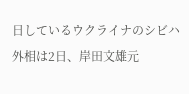日しているウクライナのシビハ外相は2日、岸田文雄元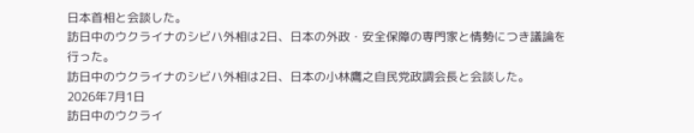日本首相と会談した。
訪日中のウクライナのシビハ外相は2日、日本の外政・安全保障の専門家と情勢につき議論を行った。
訪日中のウクライナのシビハ外相は2日、日本の小林鷹之自民党政調会長と会談した。
2026年7月1日
訪日中のウクライ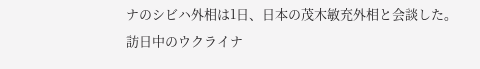ナのシビハ外相は1日、日本の茂木敏充外相と会談した。
訪日中のウクライナ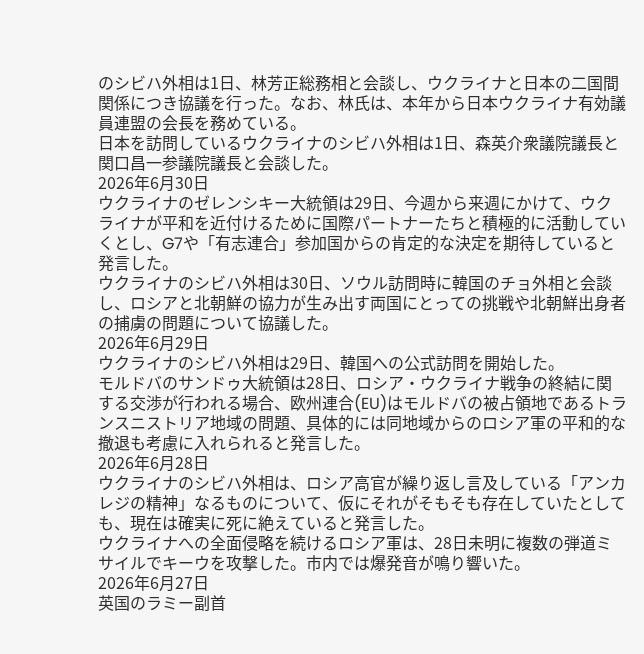のシビハ外相は1日、林芳正総務相と会談し、ウクライナと日本の二国間関係につき協議を行った。なお、林氏は、本年から日本ウクライナ有効議員連盟の会長を務めている。
日本を訪問しているウクライナのシビハ外相は1日、森英介衆議院議長と関口昌一参議院議長と会談した。
2026年6月30日
ウクライナのゼレンシキー大統領は29日、今週から来週にかけて、ウクライナが平和を近付けるために国際パートナーたちと積極的に活動していくとし、G7や「有志連合」参加国からの肯定的な決定を期待していると発言した。
ウクライナのシビハ外相は30日、ソウル訪問時に韓国のチョ外相と会談し、ロシアと北朝鮮の協力が生み出す両国にとっての挑戦や北朝鮮出身者の捕虜の問題について協議した。
2026年6月29日
ウクライナのシビハ外相は29日、韓国への公式訪問を開始した。
モルドバのサンドゥ大統領は28日、ロシア・ウクライナ戦争の終結に関する交渉が行われる場合、欧州連合(EU)はモルドバの被占領地であるトランスニストリア地域の問題、具体的には同地域からのロシア軍の平和的な撤退も考慮に入れられると発言した。
2026年6月28日
ウクライナのシビハ外相は、ロシア高官が繰り返し言及している「アンカレジの精神」なるものについて、仮にそれがそもそも存在していたとしても、現在は確実に死に絶えていると発言した。
ウクライナへの全面侵略を続けるロシア軍は、28日未明に複数の弾道ミサイルでキーウを攻撃した。市内では爆発音が鳴り響いた。
2026年6月27日
英国のラミー副首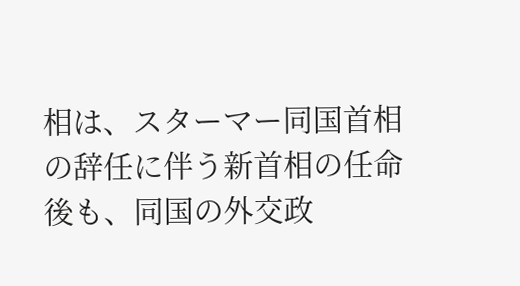相は、スターマー同国首相の辞任に伴う新首相の任命後も、同国の外交政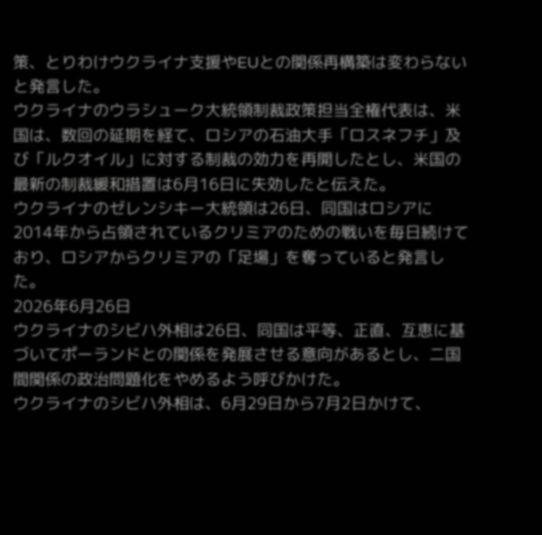策、とりわけウクライナ支援やEUとの関係再構築は変わらないと発言した。
ウクライナのウラシューク大統領制裁政策担当全権代表は、米国は、数回の延期を経て、ロシアの石油大手「ロスネフチ」及び「ルクオイル」に対する制裁の効力を再開したとし、米国の最新の制裁緩和措置は6月16日に失効したと伝えた。
ウクライナのゼレンシキー大統領は26日、同国はロシアに2014年から占領されているクリミアのための戦いを毎日続けており、ロシアからクリミアの「足場」を奪っていると発言した。
2026年6月26日
ウクライナのシビハ外相は26日、同国は平等、正直、互恵に基づいてポーランドとの関係を発展させる意向があるとし、二国間関係の政治問題化をやめるよう呼びかけた。
ウクライナのシビハ外相は、6月29日から7月2日かけて、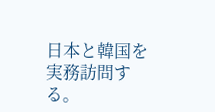日本と韓国を実務訪問する。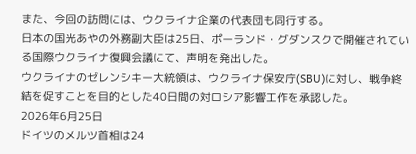また、今回の訪問には、ウクライナ企業の代表団も同行する。
日本の国光あやの外務副大臣は25日、ポーランド・グダンスクで開催されている国際ウクライナ復興会議にて、声明を発出した。
ウクライナのゼレンシキー大統領は、ウクライナ保安庁(SBU)に対し、戦争終結を促すことを目的とした40日間の対ロシア影響工作を承認した。
2026年6月25日
ドイツのメルツ首相は24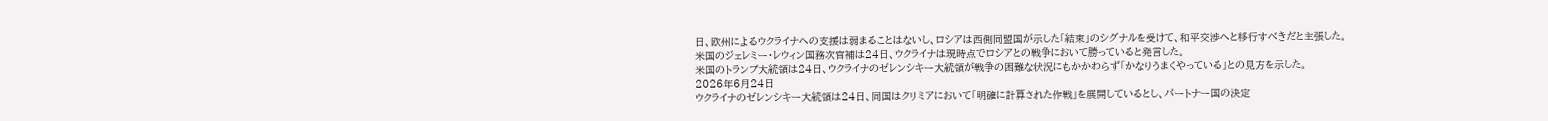日、欧州によるウクライナへの支援は弱まることはないし、ロシアは西側同盟国が示した「結束」のシグナルを受けて、和平交渉へと移行すべきだと主張した。
米国のジェレミー・レウィン国務次官補は24日、ウクライナは現時点でロシアとの戦争において勝っていると発言した。
米国のトランプ大統領は24日、ウクライナのゼレンシキー大統領が戦争の困難な状況にもかかわらず「かなりうまくやっている」との見方を示した。
2026年6月24日
ウクライナのゼレンシキー大統領は24日、同国はクリミアにおいて「明確に計算された作戦」を展開しているとし、パートナー国の決定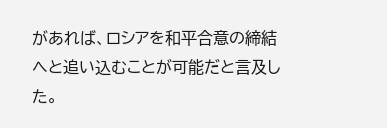があれば、ロシアを和平合意の締結へと追い込むことが可能だと言及した。